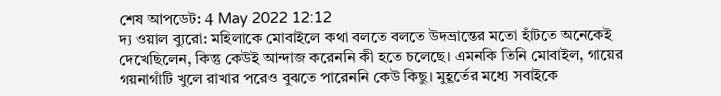শেষ আপডেট: 4 May 2022 12:12
দ্য ওয়াল ব্যুরো: মহিলাকে মোবাইলে কথা বলতে বলতে উদভ্রান্তের মতো হাঁটতে অনেকেই দেখেছিলেন, কিন্তু কেউই আন্দাজ করেননি কী হতে চলেছে। এমনকি তিনি মোবাইল, গায়ের গয়নাগাঁটি খুলে রাখার পরেও বুঝতে পারেননি কেউ কিছু। মুহূর্তের মধ্যে সবাইকে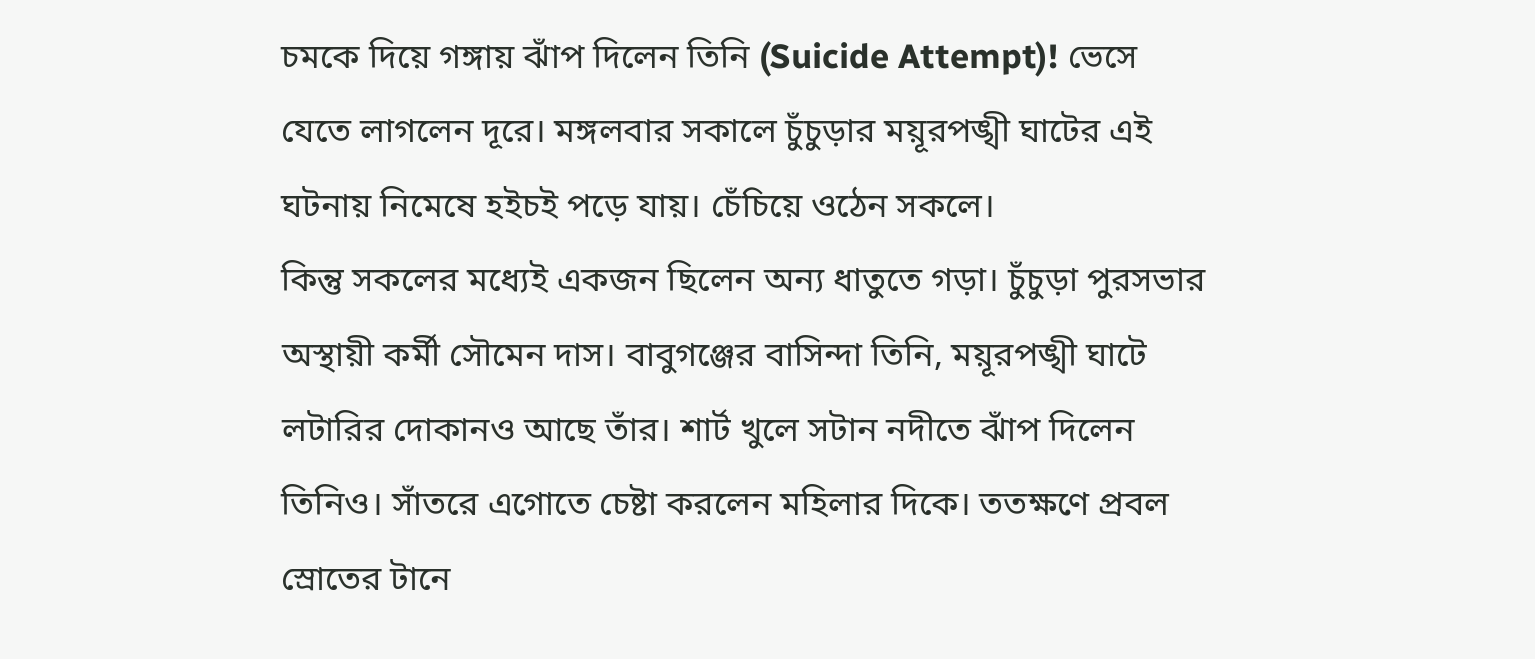চমকে দিয়ে গঙ্গায় ঝাঁপ দিলেন তিনি (Suicide Attempt)! ভেসে যেতে লাগলেন দূরে। মঙ্গলবার সকালে চুঁচুড়ার ময়ূরপঙ্খী ঘাটের এই ঘটনায় নিমেষে হইচই পড়ে যায়। চেঁচিয়ে ওঠেন সকলে।
কিন্তু সকলের মধ্যেই একজন ছিলেন অন্য ধাতুতে গড়া। চুঁচুড়া পুরসভার অস্থায়ী কর্মী সৌমেন দাস। বাবুগঞ্জের বাসিন্দা তিনি, ময়ূরপঙ্খী ঘাটে লটারির দোকানও আছে তাঁর। শার্ট খুলে সটান নদীতে ঝাঁপ দিলেন তিনিও। সাঁতরে এগোতে চেষ্টা করলেন মহিলার দিকে। ততক্ষণে প্রবল স্রোতের টানে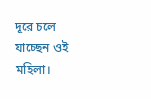দূরে চলে যাচ্ছেন ওই মহিলা।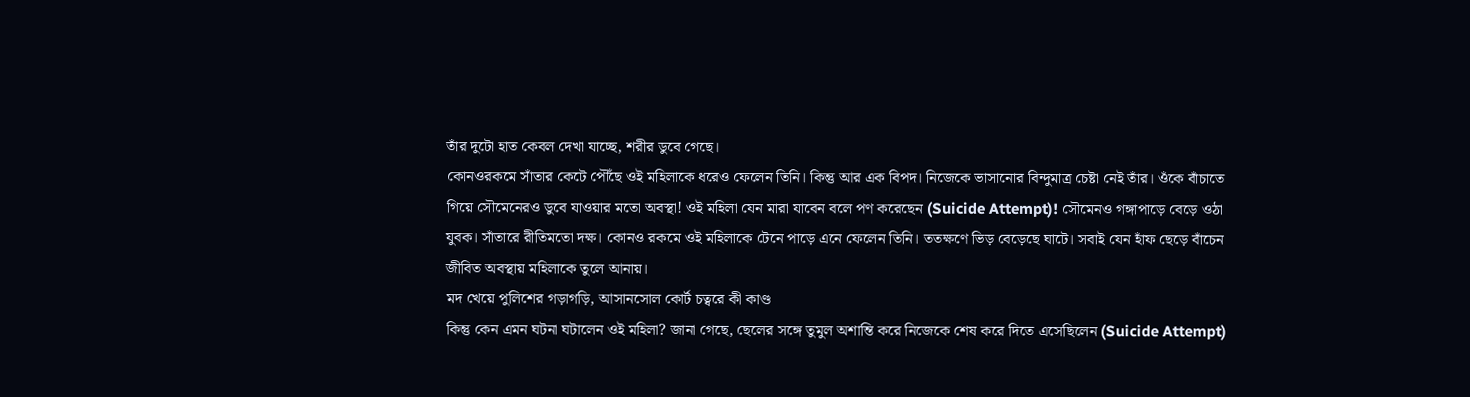তাঁর দুটো হাত কেবল দেখা যাচ্ছে, শরীর ডুবে গেছে।
কোনওরকমে সাঁতার কেটে পৌঁছে ওই মহিলাকে ধরেও ফেলেন তিনি। কিন্তু আর এক বিপদ। নিজেকে ভাসানোর বিন্দুমাত্র চেষ্টা নেই তাঁর। ওঁকে বাঁচাতে গিয়ে সৌমেনেরও ডুবে যাওয়ার মতো অবস্থা! ওই মহিলা যেন মারা যাবেন বলে পণ করেছেন (Suicide Attempt)! সৌমেনও গঙ্গাপাড়ে বেড়ে ওঠা যুবক। সাঁতারে রীতিমতো দক্ষ। কোনও রকমে ওই মহিলাকে টেনে পাড়ে এনে ফেলেন তিনি। ততক্ষণে ভিড় বেড়েছে ঘাটে। সবাই যেন হাঁফ ছেড়ে বাঁচেন জীবিত অবস্থায় মহিলাকে তুলে আনায়।
মদ খেয়ে পুলিশের গড়াগড়ি, আসানসোল কোর্ট চত্বরে কী কাণ্ড
কিন্তু কেন এমন ঘটনা ঘটালেন ওই মহিলা? জানা গেছে, ছেলের সঙ্গে তুমুল অশান্তি করে নিজেকে শেষ করে দিতে এসেছিলেন (Suicide Attempt)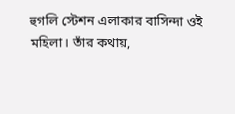হুগলি স্টেশন এলাকার বাসিন্দা ওই মহিলা। তাঁর কথায়,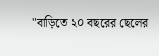"বাড়িতে ২০ বছরের ছেলের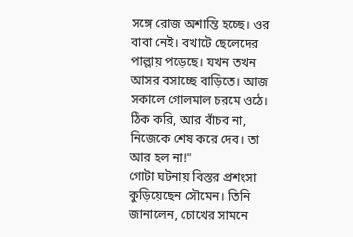সঙ্গে রোজ অশান্তি হচ্ছে। ওর বাবা নেই। বখাটে ছেলেদের পাল্লায় পড়েছে। যখন তখন আসর বসাচ্ছে বাড়িতে। আজ সকালে গোলমাল চরমে ওঠে। ঠিক করি, আর বাঁচব না, নিজেকে শেষ করে দেব। তা আর হল না!"
গোটা ঘটনায় বিস্তর প্রশংসা কুড়িয়েছেন সৌমেন। তিনি জানালেন, চোখের সামনে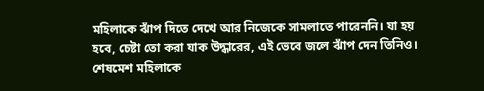মহিলাকে ঝাঁপ দিতে দেখে আর নিজেকে সামলাতে পারেননি। যা হয় হবে, চেষ্টা তো করা যাক উদ্ধারের, এই ভেবে জলে ঝাঁপ দেন তিনিও। শেষমেশ মহিলাকে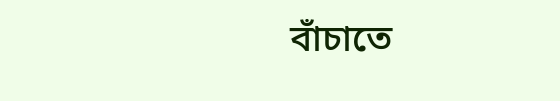বাঁচাতে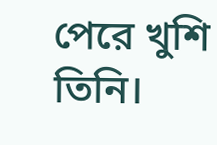পেরে খুশি তিনি।